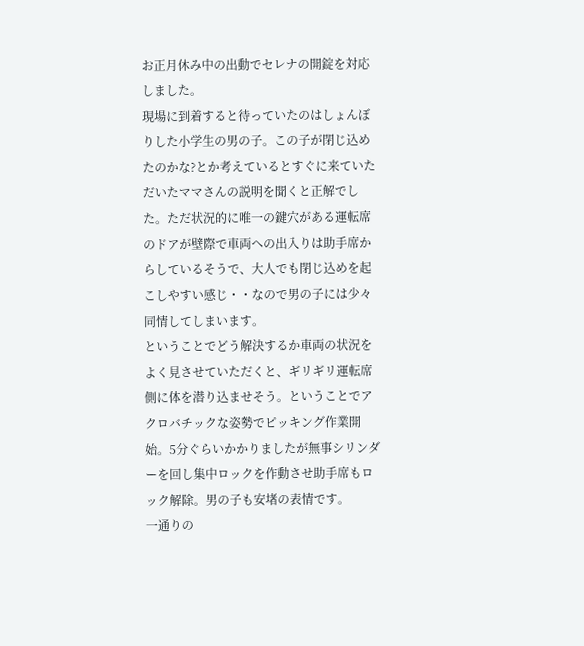お正月休み中の出動でセレナの開錠を対応しました。
現場に到着すると待っていたのはしょんぼりした小学生の男の子。この子が閉じ込めたのかな?とか考えているとすぐに来ていただいたママさんの説明を聞くと正解でした。ただ状況的に唯一の鍵穴がある運転席のドアが壁際で車両への出入りは助手席からしているそうで、大人でも閉じ込めを起こしやすい感じ・・なので男の子には少々同情してしまいます。
ということでどう解決するか車両の状況をよく見させていただくと、ギリギリ運転席側に体を潜り込ませそう。ということでアクロバチックな姿勢でピッキング作業開始。5分ぐらいかかりましたが無事シリンダーを回し集中ロックを作動させ助手席もロック解除。男の子も安堵の表情です。
一通りの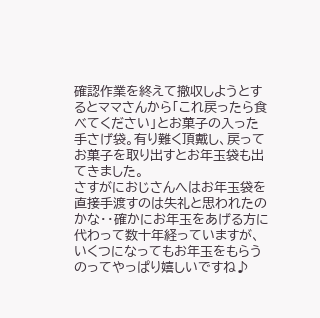確認作業を終えて撤収しようとするとママさんから「これ戻ったら食べてください」とお菓子の入った手さげ袋。有り難く頂戴し、戻ってお菓子を取り出すとお年玉袋も出てきました。
さすがにおじさんへはお年玉袋を直接手渡すのは失礼と思われたのかな・・確かにお年玉をあげる方に代わって数十年経っていますが、いくつになってもお年玉をもらうのってやっぱり嬉しいですね♪